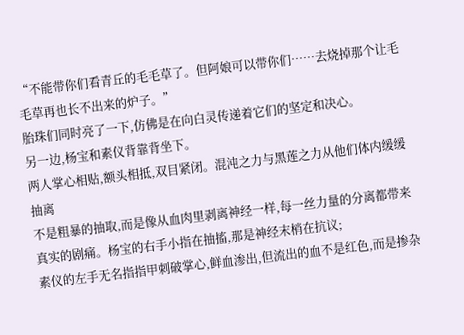“不能带你们看青丘的毛毛草了。但阿娘可以带你们……去烧掉那个让毛毛草再也长不出来的炉子。”
胎珠们同时亮了一下,仿佛是在向白灵传递着它们的坚定和决心。
另一边,杨宝和素仪背靠背坐下。
两人掌心相贴,额头相抵,双目紧闭。混沌之力与黑莲之力从他们体内缓缓抽离
不是粗暴的抽取,而是像从血肉里剥离神经一样,每一丝力量的分离都带来真实的剧痛。杨宝的右手小指在抽搐,那是神经末梢在抗议;
素仪的左手无名指指甲刺破掌心,鲜血渗出,但流出的血不是红色,而是掺杂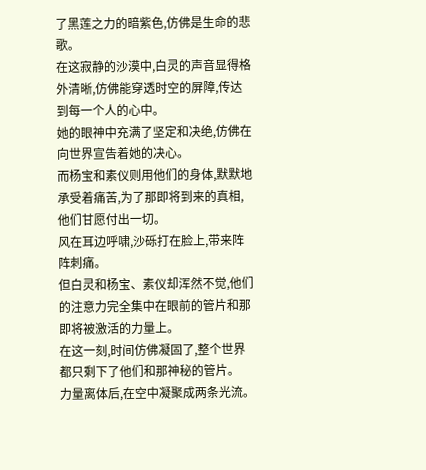了黑莲之力的暗紫色,仿佛是生命的悲歌。
在这寂静的沙漠中,白灵的声音显得格外清晰,仿佛能穿透时空的屏障,传达到每一个人的心中。
她的眼神中充满了坚定和决绝,仿佛在向世界宣告着她的决心。
而杨宝和素仪则用他们的身体,默默地承受着痛苦,为了那即将到来的真相,他们甘愿付出一切。
风在耳边呼啸,沙砾打在脸上,带来阵阵刺痛。
但白灵和杨宝、素仪却浑然不觉,他们的注意力完全集中在眼前的管片和那即将被激活的力量上。
在这一刻,时间仿佛凝固了,整个世界都只剩下了他们和那神秘的管片。
力量离体后,在空中凝聚成两条光流。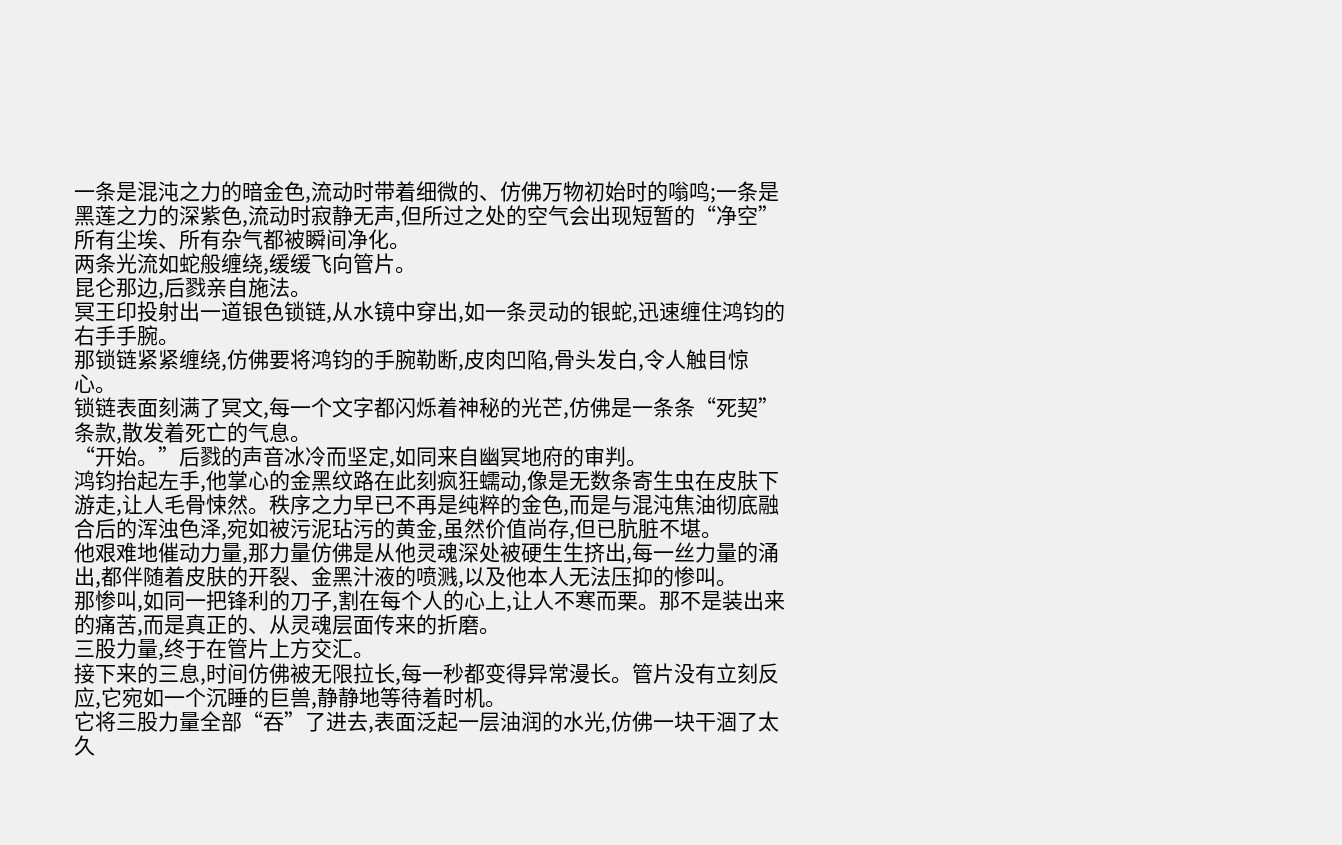一条是混沌之力的暗金色,流动时带着细微的、仿佛万物初始时的嗡鸣;一条是黑莲之力的深紫色,流动时寂静无声,但所过之处的空气会出现短暂的“净空”所有尘埃、所有杂气都被瞬间净化。
两条光流如蛇般缠绕,缓缓飞向管片。
昆仑那边,后戮亲自施法。
冥王印投射出一道银色锁链,从水镜中穿出,如一条灵动的银蛇,迅速缠住鸿钧的右手手腕。
那锁链紧紧缠绕,仿佛要将鸿钧的手腕勒断,皮肉凹陷,骨头发白,令人触目惊心。
锁链表面刻满了冥文,每一个文字都闪烁着神秘的光芒,仿佛是一条条“死契”条款,散发着死亡的气息。
“开始。”后戮的声音冰冷而坚定,如同来自幽冥地府的审判。
鸿钧抬起左手,他掌心的金黑纹路在此刻疯狂蠕动,像是无数条寄生虫在皮肤下游走,让人毛骨悚然。秩序之力早已不再是纯粹的金色,而是与混沌焦油彻底融合后的浑浊色泽,宛如被污泥玷污的黄金,虽然价值尚存,但已肮脏不堪。
他艰难地催动力量,那力量仿佛是从他灵魂深处被硬生生挤出,每一丝力量的涌出,都伴随着皮肤的开裂、金黑汁液的喷溅,以及他本人无法压抑的惨叫。
那惨叫,如同一把锋利的刀子,割在每个人的心上,让人不寒而栗。那不是装出来的痛苦,而是真正的、从灵魂层面传来的折磨。
三股力量,终于在管片上方交汇。
接下来的三息,时间仿佛被无限拉长,每一秒都变得异常漫长。管片没有立刻反应,它宛如一个沉睡的巨兽,静静地等待着时机。
它将三股力量全部“吞”了进去,表面泛起一层油润的水光,仿佛一块干涸了太久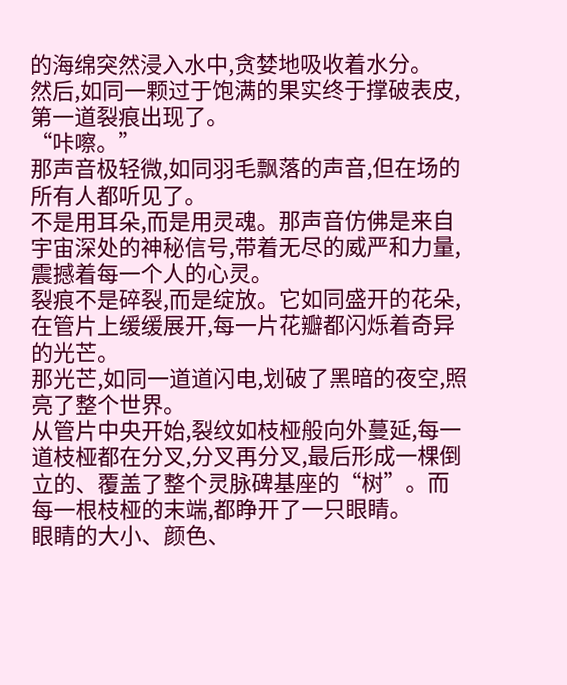的海绵突然浸入水中,贪婪地吸收着水分。
然后,如同一颗过于饱满的果实终于撑破表皮,第一道裂痕出现了。
“咔嚓。”
那声音极轻微,如同羽毛飘落的声音,但在场的所有人都听见了。
不是用耳朵,而是用灵魂。那声音仿佛是来自宇宙深处的神秘信号,带着无尽的威严和力量,震撼着每一个人的心灵。
裂痕不是碎裂,而是绽放。它如同盛开的花朵,在管片上缓缓展开,每一片花瓣都闪烁着奇异的光芒。
那光芒,如同一道道闪电,划破了黑暗的夜空,照亮了整个世界。
从管片中央开始,裂纹如枝桠般向外蔓延,每一道枝桠都在分叉,分叉再分叉,最后形成一棵倒立的、覆盖了整个灵脉碑基座的“树”。而每一根枝桠的末端,都睁开了一只眼睛。
眼睛的大小、颜色、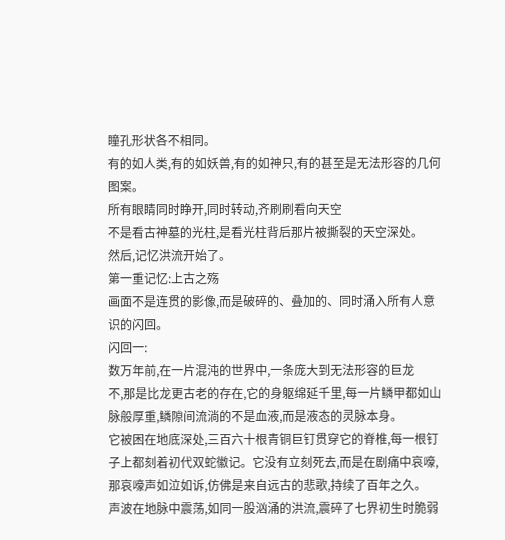瞳孔形状各不相同。
有的如人类,有的如妖兽,有的如神只,有的甚至是无法形容的几何图案。
所有眼睛同时睁开,同时转动,齐刷刷看向天空
不是看古神墓的光柱,是看光柱背后那片被撕裂的天空深处。
然后,记忆洪流开始了。
第一重记忆:上古之殇
画面不是连贯的影像,而是破碎的、叠加的、同时涌入所有人意识的闪回。
闪回一:
数万年前,在一片混沌的世界中,一条庞大到无法形容的巨龙
不,那是比龙更古老的存在,它的身躯绵延千里,每一片鳞甲都如山脉般厚重,鳞隙间流淌的不是血液,而是液态的灵脉本身。
它被困在地底深处,三百六十根青铜巨钉贯穿它的脊椎,每一根钉子上都刻着初代双蛇徽记。它没有立刻死去,而是在剧痛中哀嚎,那哀嚎声如泣如诉,仿佛是来自远古的悲歌,持续了百年之久。
声波在地脉中震荡,如同一股汹涌的洪流,震碎了七界初生时脆弱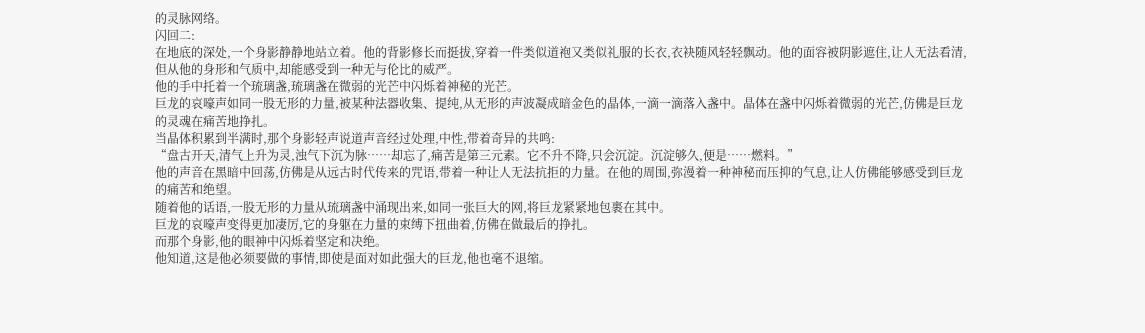的灵脉网络。
闪回二:
在地底的深处,一个身影静静地站立着。他的背影修长而挺拔,穿着一件类似道袍又类似礼服的长衣,衣袂随风轻轻飘动。他的面容被阴影遮住,让人无法看清,但从他的身形和气质中,却能感受到一种无与伦比的威严。
他的手中托着一个琉璃盏,琉璃盏在微弱的光芒中闪烁着神秘的光芒。
巨龙的哀嚎声如同一股无形的力量,被某种法器收集、提纯,从无形的声波凝成暗金色的晶体,一滴一滴落入盏中。晶体在盏中闪烁着微弱的光芒,仿佛是巨龙的灵魂在痛苦地挣扎。
当晶体积累到半满时,那个身影轻声说道声音经过处理,中性,带着奇异的共鸣:
“盘古开天,清气上升为灵,浊气下沉为脉……却忘了,痛苦是第三元素。它不升不降,只会沉淀。沉淀够久,便是……燃料。”
他的声音在黑暗中回荡,仿佛是从远古时代传来的咒语,带着一种让人无法抗拒的力量。在他的周围,弥漫着一种神秘而压抑的气息,让人仿佛能够感受到巨龙的痛苦和绝望。
随着他的话语,一股无形的力量从琉璃盏中涌现出来,如同一张巨大的网,将巨龙紧紧地包裹在其中。
巨龙的哀嚎声变得更加凄厉,它的身躯在力量的束缚下扭曲着,仿佛在做最后的挣扎。
而那个身影,他的眼神中闪烁着坚定和决绝。
他知道,这是他必须要做的事情,即使是面对如此强大的巨龙,他也毫不退缩。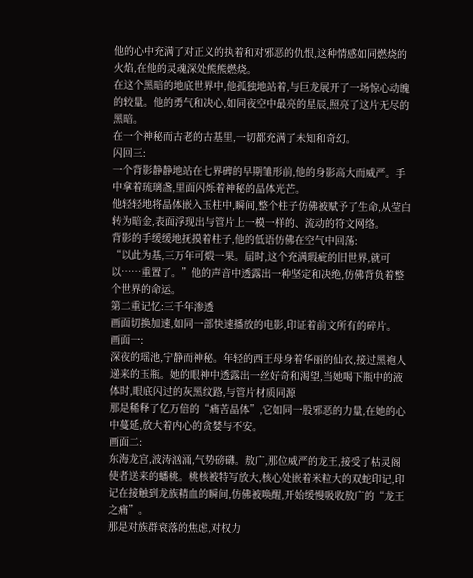他的心中充满了对正义的执着和对邪恶的仇恨,这种情感如同燃烧的火焰,在他的灵魂深处熊熊燃烧。
在这个黑暗的地底世界中,他孤独地站着,与巨龙展开了一场惊心动魄的较量。他的勇气和决心,如同夜空中最亮的星辰,照亮了这片无尽的黑暗。
在一个神秘而古老的古基里,一切都充满了未知和奇幻。
闪回三:
一个背影静静地站在七界碑的早期雏形前,他的身影高大而威严。手中拿着琉璃盏,里面闪烁着神秘的晶体光芒。
他轻轻地将晶体嵌入玉柱中,瞬间,整个柱子仿佛被赋予了生命,从莹白转为暗金,表面浮现出与管片上一模一样的、流动的符文网络。
背影的手缓缓地抚摸着柱子,他的低语仿佛在空气中回荡:
“以此为基,三万年可煅一果。届时,这个充满瑕疵的旧世界,就可以……重置了。”他的声音中透露出一种坚定和决绝,仿佛背负着整个世界的命运。
第二重记忆:三千年渗透
画面切换加速,如同一部快速播放的电影,印证着前文所有的碎片。
画面一:
深夜的瑶池,宁静而神秘。年轻的西王母身着华丽的仙衣,接过黑袍人递来的玉瓶。她的眼神中透露出一丝好奇和渴望,当她喝下瓶中的液体时,眼底闪过的灰黑纹路,与管片材质同源
那是稀释了亿万倍的“痛苦晶体”,它如同一股邪恶的力量,在她的心中蔓延,放大着内心的贪婪与不安。
画面二:
东海龙宫,波涛汹涌,气势磅礴。敖广,那位威严的龙王,接受了枯灵阁使者送来的蟠桃。桃核被特写放大,核心处嵌着米粒大的双蛇印记,印记在接触到龙族精血的瞬间,仿佛被唤醒,开始缓慢吸收敖广的“龙王之痛”。
那是对族群衰落的焦虑,对权力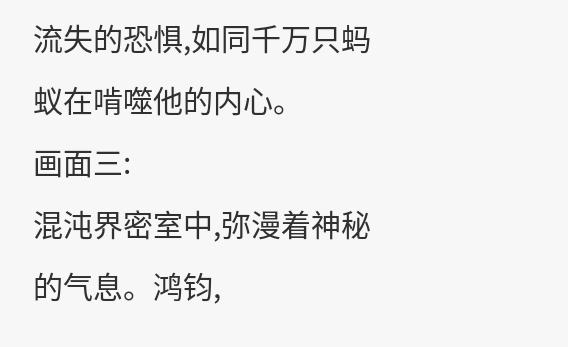流失的恐惧,如同千万只蚂蚁在啃噬他的内心。
画面三:
混沌界密室中,弥漫着神秘的气息。鸿钧,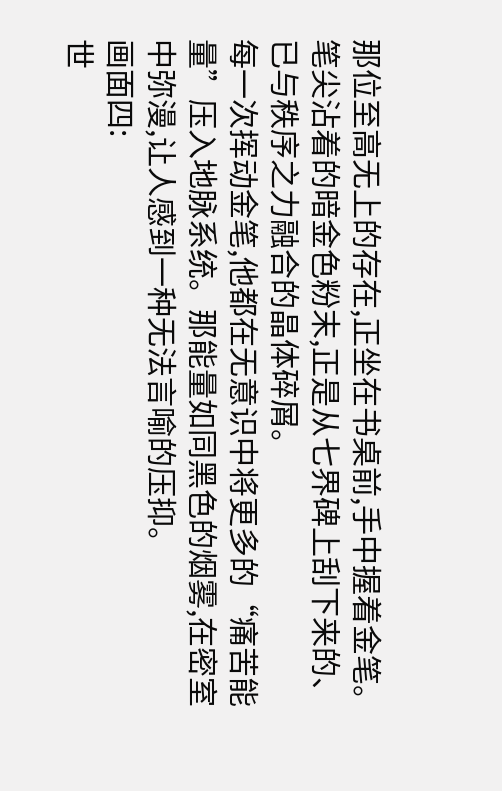那位至高无上的存在,正坐在书桌前,手中握着金笔。笔尖沾着的暗金色粉末,正是从七界碑上刮下来的、已与秩序之力融合的晶体碎屑。
每一次挥动金笔,他都在无意识中将更多的“痛苦能量”压入地脉系统。那能量如同黑色的烟雾,在密室中弥漫,让人感到一种无法言喻的压抑。
画面四:
世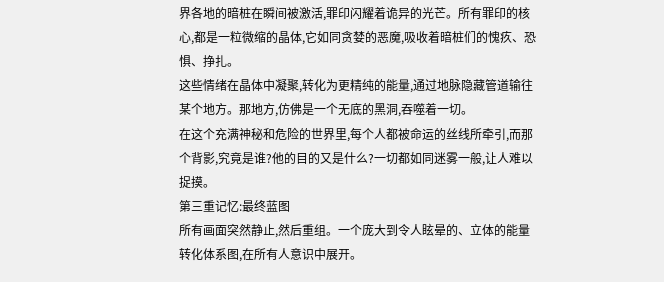界各地的暗桩在瞬间被激活,罪印闪耀着诡异的光芒。所有罪印的核心,都是一粒微缩的晶体,它如同贪婪的恶魔,吸收着暗桩们的愧疚、恐惧、挣扎。
这些情绪在晶体中凝聚,转化为更精纯的能量,通过地脉隐藏管道输往某个地方。那地方,仿佛是一个无底的黑洞,吞噬着一切。
在这个充满神秘和危险的世界里,每个人都被命运的丝线所牵引,而那个背影,究竟是谁?他的目的又是什么?一切都如同迷雾一般,让人难以捉摸。
第三重记忆:最终蓝图
所有画面突然静止,然后重组。一个庞大到令人眩晕的、立体的能量转化体系图,在所有人意识中展开。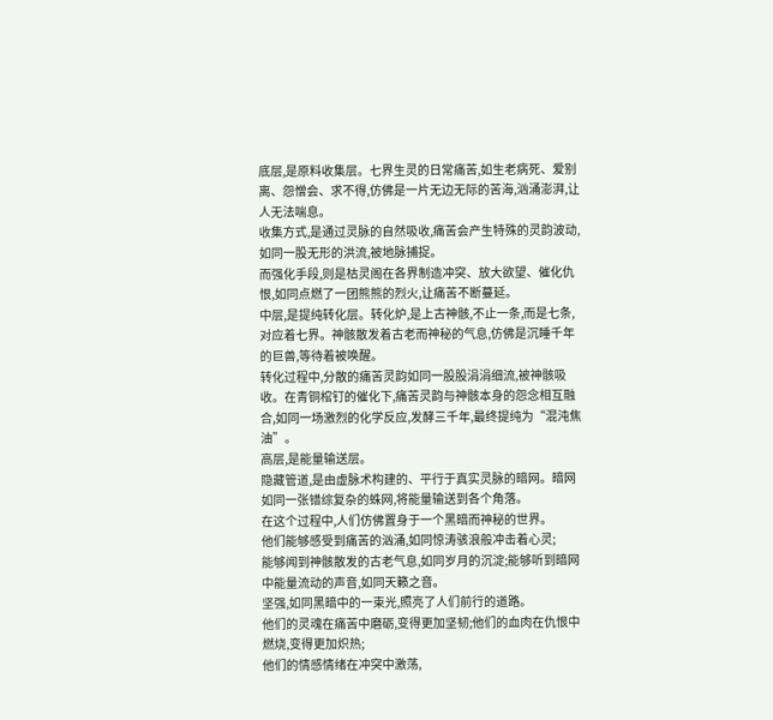底层,是原料收集层。七界生灵的日常痛苦,如生老病死、爱别离、怨憎会、求不得,仿佛是一片无边无际的苦海,汹涌澎湃,让人无法喘息。
收集方式,是通过灵脉的自然吸收,痛苦会产生特殊的灵韵波动,如同一股无形的洪流,被地脉捕捉。
而强化手段,则是枯灵阁在各界制造冲突、放大欲望、催化仇恨,如同点燃了一团熊熊的烈火,让痛苦不断蔓延。
中层,是提纯转化层。转化炉,是上古神骸,不止一条,而是七条,对应着七界。神骸散发着古老而神秘的气息,仿佛是沉睡千年的巨兽,等待着被唤醒。
转化过程中,分散的痛苦灵韵如同一股股涓涓细流,被神骸吸收。在青铜棺钉的催化下,痛苦灵韵与神骸本身的怨念相互融合,如同一场激烈的化学反应,发酵三千年,最终提纯为“混沌焦油”。
高层,是能量输送层。
隐藏管道,是由虚脉术构建的、平行于真实灵脉的暗网。暗网如同一张错综复杂的蛛网,将能量输送到各个角落。
在这个过程中,人们仿佛置身于一个黑暗而神秘的世界。
他们能够感受到痛苦的汹涌,如同惊涛骇浪般冲击着心灵;
能够闻到神骸散发的古老气息,如同岁月的沉淀;能够听到暗网中能量流动的声音,如同天籁之音。
坚强,如同黑暗中的一束光,照亮了人们前行的道路。
他们的灵魂在痛苦中磨砺,变得更加坚韧;他们的血肉在仇恨中燃烧,变得更加炽热;
他们的情感情绪在冲突中激荡,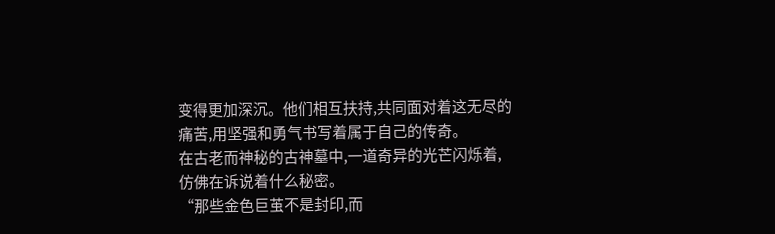变得更加深沉。他们相互扶持,共同面对着这无尽的痛苦,用坚强和勇气书写着属于自己的传奇。
在古老而神秘的古神墓中,一道奇异的光芒闪烁着,仿佛在诉说着什么秘密。
“那些金色巨茧不是封印,而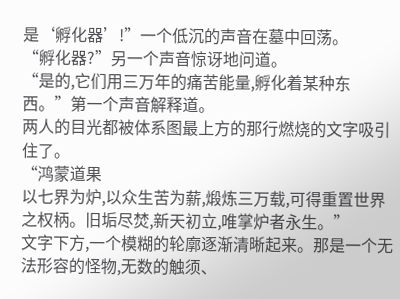是‘孵化器’!”一个低沉的声音在墓中回荡。
“孵化器?”另一个声音惊讶地问道。
“是的,它们用三万年的痛苦能量,孵化着某种东西。”第一个声音解释道。
两人的目光都被体系图最上方的那行燃烧的文字吸引住了。
“鸿蒙道果
以七界为炉,以众生苦为薪,煅炼三万载,可得重置世界之权柄。旧垢尽焚,新天初立,唯掌炉者永生。”
文字下方,一个模糊的轮廓逐渐清晰起来。那是一个无法形容的怪物,无数的触须、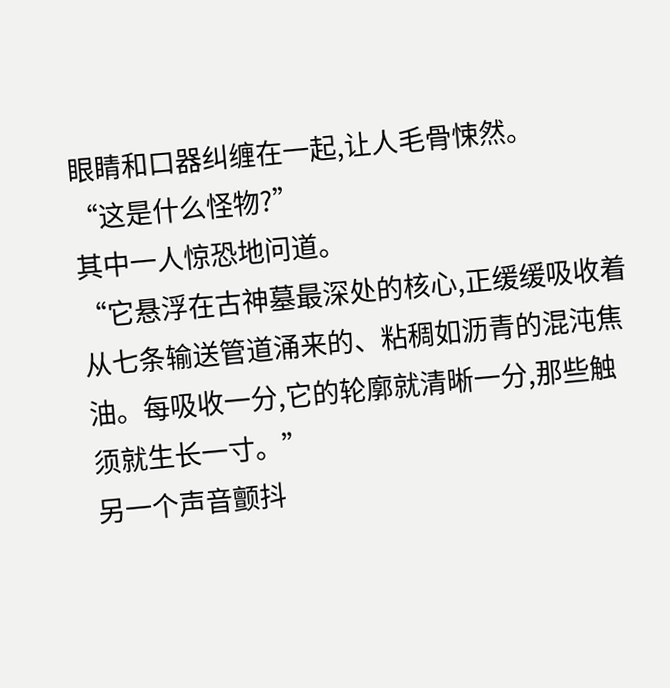眼睛和口器纠缠在一起,让人毛骨悚然。
“这是什么怪物?”
其中一人惊恐地问道。
“它悬浮在古神墓最深处的核心,正缓缓吸收着从七条输送管道涌来的、粘稠如沥青的混沌焦油。每吸收一分,它的轮廓就清晰一分,那些触须就生长一寸。”
另一个声音颤抖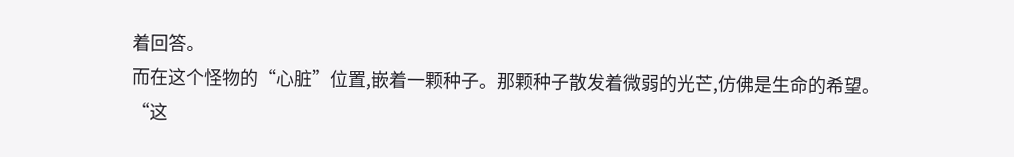着回答。
而在这个怪物的“心脏”位置,嵌着一颗种子。那颗种子散发着微弱的光芒,仿佛是生命的希望。
“这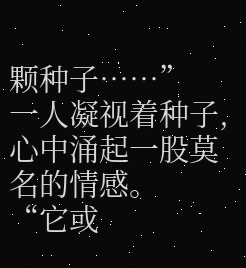颗种子……”
一人凝视着种子,心中涌起一股莫名的情感。
“它或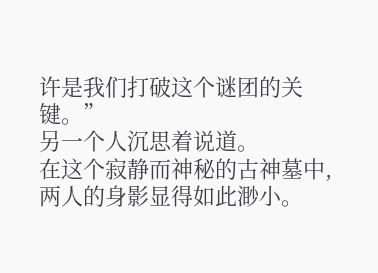许是我们打破这个谜团的关键。”
另一个人沉思着说道。
在这个寂静而神秘的古神墓中,两人的身影显得如此渺小。